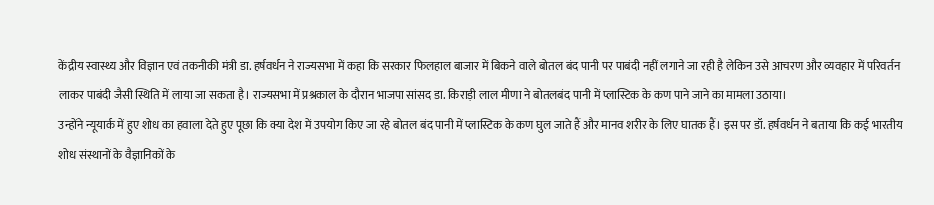केंद्रीय स्वास्थ्य और विज्ञान एवं तकनीकी मंत्री डा. हर्षवर्धन ने राज्यसभा में कहा कि सरकार फिलहाल बाजार में बिकने वाले बोतल बंद पानी पर पाबंदी नहीं लगाने जा रही है लेकिन उसे आचरण और व्यवहार में परिवर्तन लाकर पाबंदी जैसी स्थिति में लाया जा सकता है। राज्यसभा में प्रश्रकाल के दौरान भाजपा सांसद डा. किराड़ी लाल मीणा ने बोतलबंद पानी में प्लास्टिक के कण पाने जाने का मामला उठाया।
उन्होंने न्यूयार्क में हुए शोध का हवाला देते हुए पूछा कि क्या देश में उपयोग किए जा रहे बोतल बंद पानी में प्लास्टिक के कण घुल जाते हैं और मानव शरीर के लिए घातक हैं। इस पर डॉ. हर्षवर्धन ने बताया कि कई भारतीय शोध संस्थानों के वैज्ञानिकों के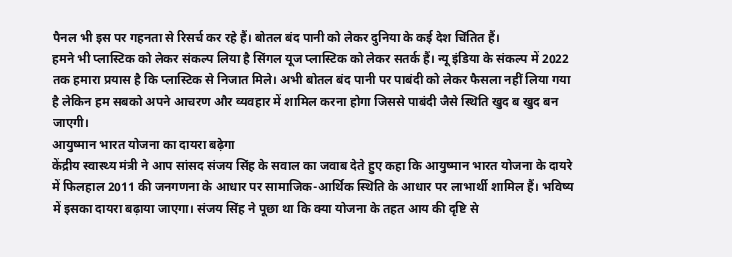पैनल भी इस पर गहनता से रिसर्च कर रहे हैं। बोतल बंद पानी को लेकर दुनिया के कई देश चिंतित हैं।
हमने भी प्लास्टिक को लेकर संकल्प लिया है सिंगल यूज प्लास्टिक को लेकर सतर्क हैं। न्यू इंडिया के संकल्प में 2022 तक हमारा प्रयास है कि प्लास्टिक से निजात मिले। अभी बोतल बंद पानी पर पाबंदी को लेकर फैसला नहीं लिया गया है लेकिन हम सबको अपने आचरण और व्यवहार में शामिल करना होगा जिससे पाबंदी जैसे स्थिति खुद ब खुद बन जाएगी।
आयुष्मान भारत योजना का दायरा बढ़ेगा
केंद्रीय स्वास्थ्य मंत्री ने आप सांसद संजय सिंह के सवाल का जवाब देते हुए कहा कि आयुष्मान भारत योजना के दायरे में फिलहाल 2011 की जनगणना के आधार पर सामाजिक-आर्थिक स्थिति के आधार पर लाभार्थी शामिल हैं। भविष्य में इसका दायरा बढ़ाया जाएगा। संजय सिंह ने पूछा था कि क्या योजना के तहत आय की दृष्टि से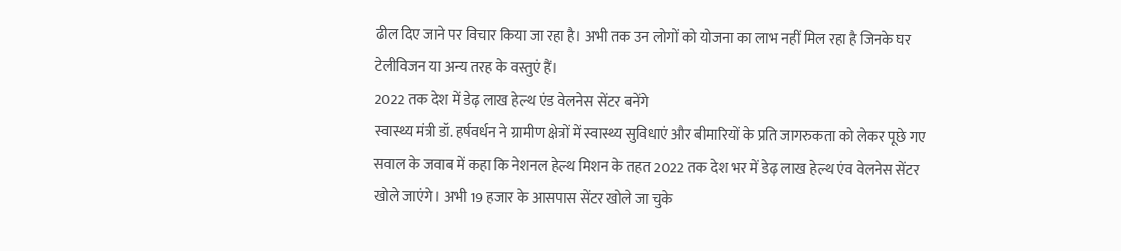ढील दिए जाने पर विचार किया जा रहा है। अभी तक उन लोगों को योजना का लाभ नहीं मिल रहा है जिनके घर टेलीविजन या अन्य तरह के वस्तुएं हैं।
2022 तक देश में डेढ़ लाख हेल्थ एंड वेलनेस सेंटर बनेंगे
स्वास्थ्य मंत्री डॉ. हर्षवर्धन ने ग्रामीण क्षेत्रों में स्वास्थ्य सुविधाएं और बीमारियों के प्रति जागरुकता को लेकर पूछे गए सवाल के जवाब में कहा कि नेशनल हेल्थ मिशन के तहत 2022 तक देश भर में डेढ़ लाख हेल्थ एंव वेलनेस सेंटर खोले जाएंगे। अभी 19 हजार के आसपास सेंटर खोले जा चुके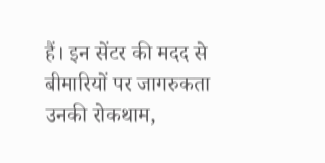हैं। इन सेंटर की मदद से बीमारियों पर जागरुकता उनकी रोकथाम,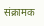संक्रामक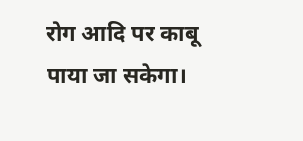रोग आदि पर काबू पाया जा सकेगा।